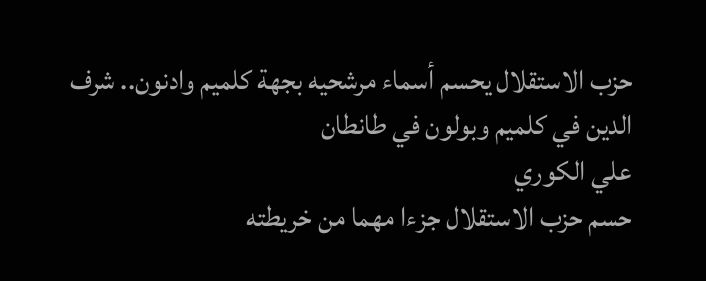حزب الاستقلال يحسم أسماء مرشحيه بجهة كلميم وادنون.. شرف الدين في كلميم وبولون في طانطان
علي الكوري
حسم حزب الاستقلال جزءا مهما من خريطته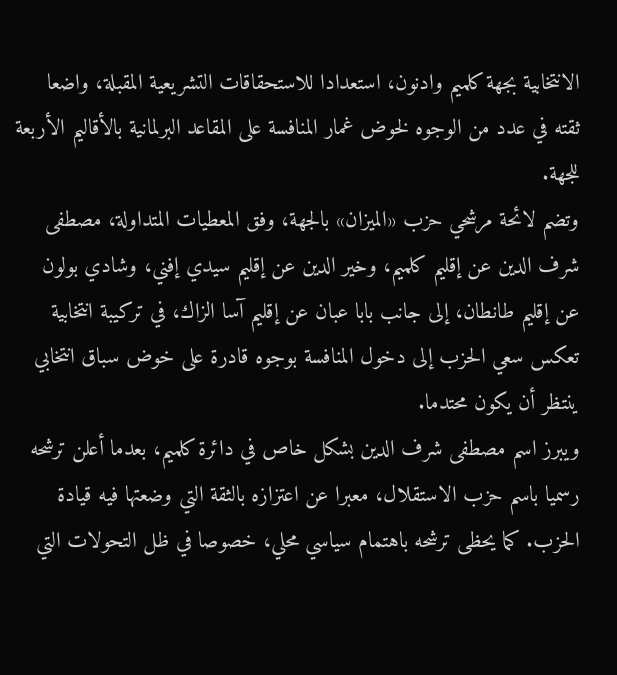الانتخابية بجهة كلميم وادنون، استعدادا للاستحقاقات التشريعية المقبلة، واضعا ثقته في عدد من الوجوه لخوض غمار المنافسة على المقاعد البرلمانية بالأقاليم الأربعة للجهة.
وتضم لائحة مرشحي حزب «الميزان» بالجهة، وفق المعطيات المتداولة، مصطفى شرف الدين عن إقليم كلميم، وخير الدين عن إقليم سيدي إفني، وشادي بولون عن إقليم طانطان، إلى جانب بابا عبان عن إقليم آسا الزاك، في تركيبة انتخابية تعكس سعي الحزب إلى دخول المنافسة بوجوه قادرة على خوض سباق انتخابي ينتظر أن يكون محتدما.
ويبرز اسم مصطفى شرف الدين بشكل خاص في دائرة كلميم، بعدما أعلن ترشحه رسميا باسم حزب الاستقلال، معبرا عن اعتزازه بالثقة التي وضعتها فيه قيادة الحزب. كما يحظى ترشحه باهتمام سياسي محلي، خصوصا في ظل التحولات التي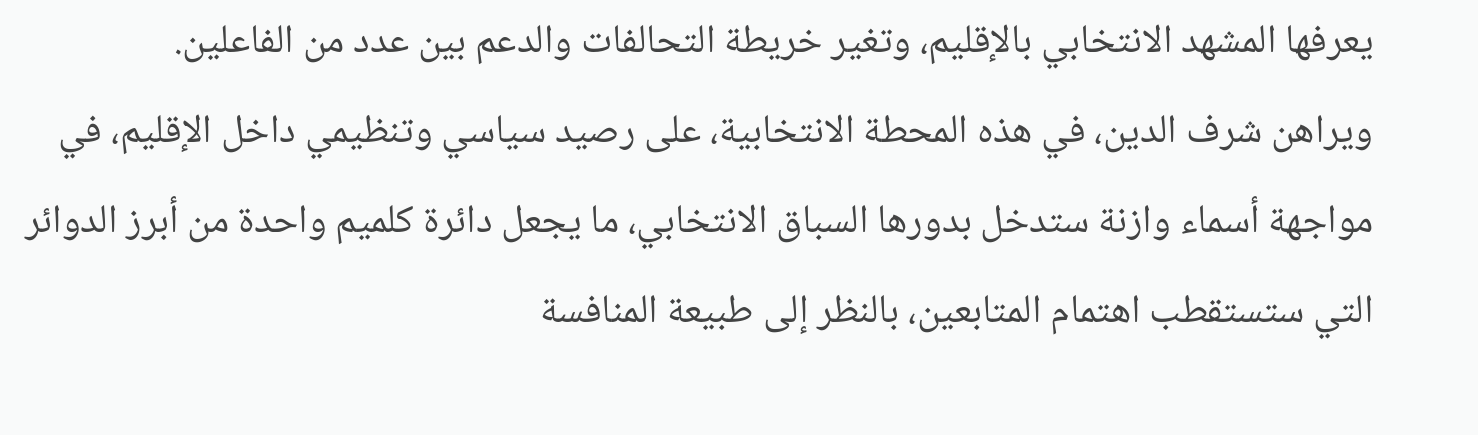يعرفها المشهد الانتخابي بالإقليم، وتغير خريطة التحالفات والدعم بين عدد من الفاعلين.
ويراهن شرف الدين، في هذه المحطة الانتخابية، على رصيد سياسي وتنظيمي داخل الإقليم، في مواجهة أسماء وازنة ستدخل بدورها السباق الانتخابي، ما يجعل دائرة كلميم واحدة من أبرز الدوائر التي ستستقطب اهتمام المتابعين، بالنظر إلى طبيعة المنافسة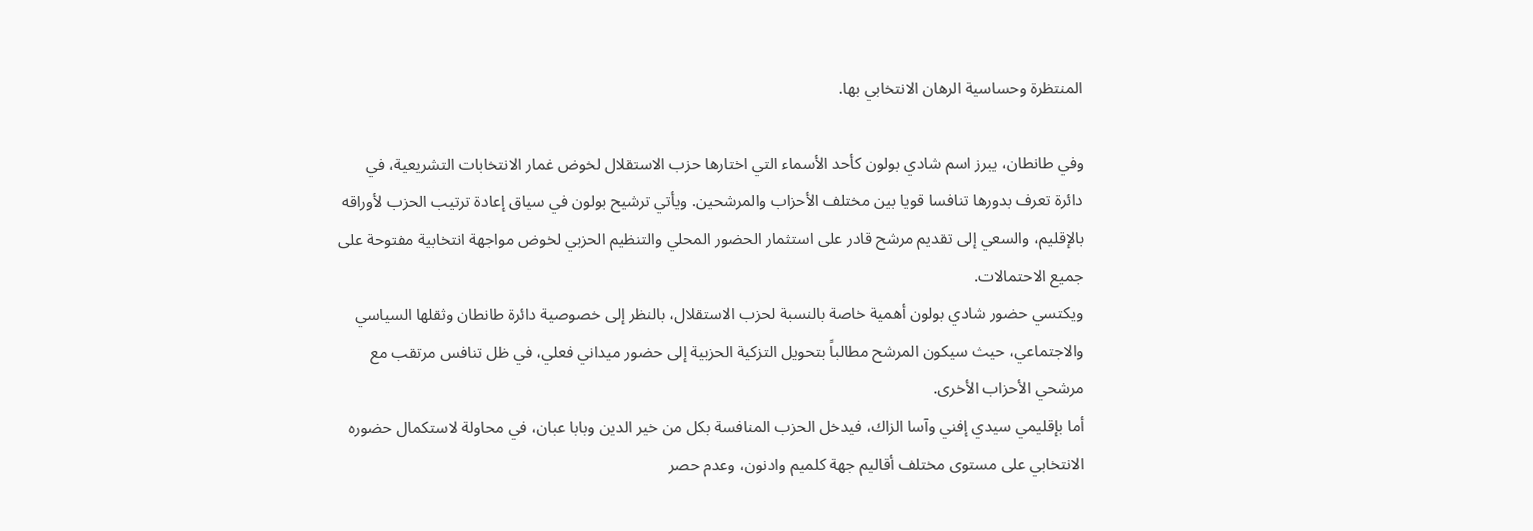المنتظرة وحساسية الرهان الانتخابي بها.

وفي طانطان، يبرز اسم شادي بولون كأحد الأسماء التي اختارها حزب الاستقلال لخوض غمار الانتخابات التشريعية، في دائرة تعرف بدورها تنافسا قويا بين مختلف الأحزاب والمرشحين. ويأتي ترشيح بولون في سياق إعادة ترتيب الحزب لأوراقه بالإقليم، والسعي إلى تقديم مرشح قادر على استثمار الحضور المحلي والتنظيم الحزبي لخوض مواجهة انتخابية مفتوحة على جميع الاحتمالات.
ويكتسي حضور شادي بولون أهمية خاصة بالنسبة لحزب الاستقلال، بالنظر إلى خصوصية دائرة طانطان وثقلها السياسي والاجتماعي، حيث سيكون المرشح مطالباً بتحويل التزكية الحزبية إلى حضور ميداني فعلي، في ظل تنافس مرتقب مع مرشحي الأحزاب الأخرى.
أما بإقليمي سيدي إفني وآسا الزاك، فيدخل الحزب المنافسة بكل من خير الدين وبابا عبان، في محاولة لاستكمال حضوره الانتخابي على مستوى مختلف أقاليم جهة كلميم وادنون، وعدم حصر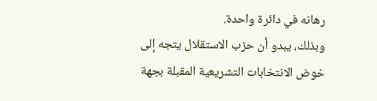رهانه في دائرة واحدة.
وبذلك، يبدو أن حزب الاستقلال يتجه إلى خوض الانتخابات التشريعية المقبلة بجهة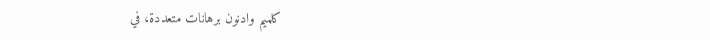كلميم وادنون برهانات متعددة، في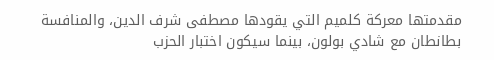مقدمتها معركة كلميم التي يقودها مصطفى شرف الدين، والمنافسة بطانطان مع شادي بولون، بينما سيكون اختبار الحزب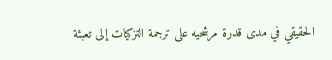الحقيقي في مدى قدرة مرشحيه على ترجمة التزكيات إلى تعبئة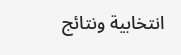انتخابية ونتائج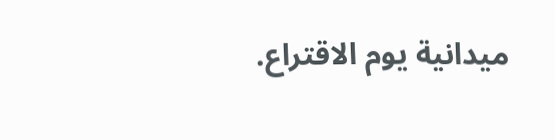ميدانية يوم الاقتراع.